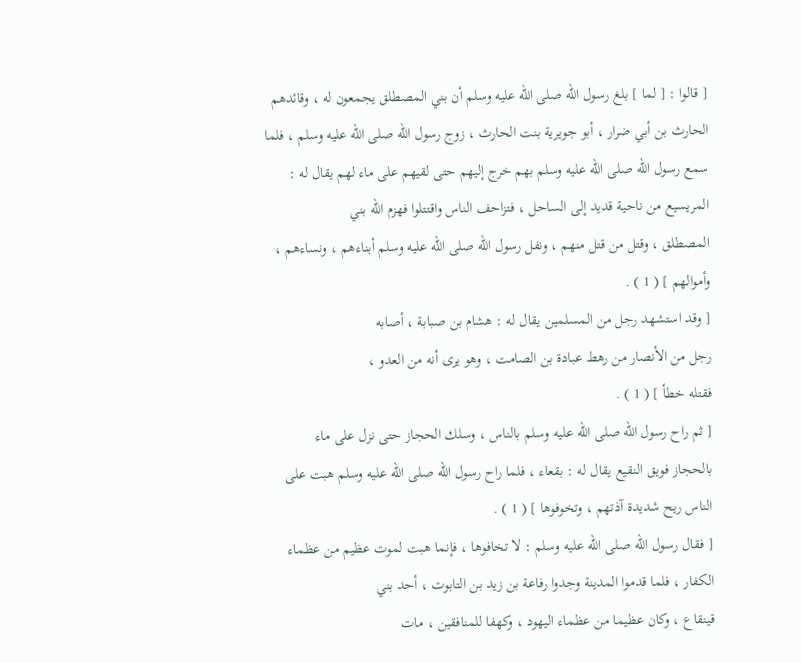[ قالوا : [ لما ] بلغ رسول الله صلى الله عليه وسلم أن بني المصطلق يجمعون له ، وقائدهم
الحارث بن أبي ضرار ، أبو جويرية بنت الحارث ، زوج رسول الله صلى الله عليه وسلم ، فلما
سمع رسول الله صلى الله عليه وسلم بهم خرج إليهم حتى لقيهم على ماء لهم يقال له :
المريسيع من ناحية قديد إلى الساحل ، فتزاحف الناس واقتتلوا فهزم الله بني
المصطلق ، وقتل من قتل منهم ، ونفل رسول الله صلى الله عليه وسلم أبناءهم ، ونساءهم ،
وأموالهم ] ( 1 ) .
[ وقد استشهد رجل من المسلمين يقال له : هشام بن صبابة ، أصابه
رجل من الأنصار من رهط عبادة بن الصامت ، وهو يرى أنه من العدو ،
فقتله خطأ ] ( 1 ) .
[ ثم راح رسول الله صلى الله عليه وسلم بالناس ، وسلك الحجاز حتى نزل على ماء
بالحجاز فويق النقيع يقال له : بقعاء ، فلما راح رسول الله صلى الله عليه وسلم هبت على
الناس ريح شديدة آذتهم ، وتخوفوها ] ( 1 ) .
[ فقال رسول الله صلى الله عليه وسلم : لا تخافوها ، فإنما هبت لموت عظيم من عظماء
الكفار ، فلما قدموا المدينة وجدوا رفاعة بن زيد بن التابوت ، أحد بني
قينقاع ، وكان عظيما من عظماء اليهود ، وكهفا للمنافقين ، مات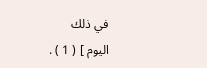في ذلك
اليوم ] ( 1 ) .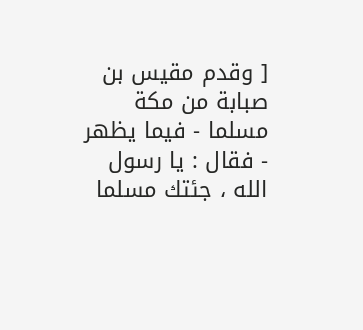[ وقدم مقيس بن صبابة من مكة مسلما - فيما يظهر - فقال : يا رسول
الله ، جئتك مسلما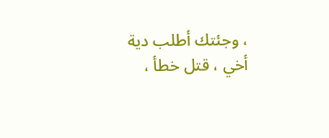، وجئتك أطلب دية أخي ، قتل خطأ ،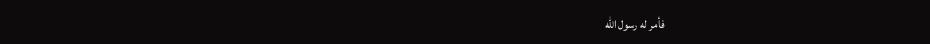فأمر له رسول الله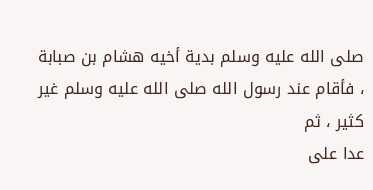صلى الله عليه وسلم بدية أخيه هشام بن صبابة ، فأقام عند رسول الله صلى الله عليه وسلم غير كثير ، ثم
عدا على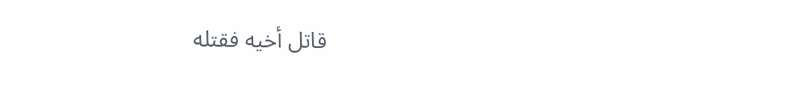قاتل أخيه فقتله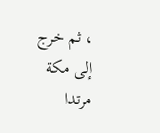، ثم خرج إلى مكة مرتدا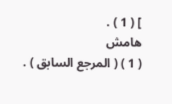] ( 1 ) .
هامش
( 1 ) ( المرجع السابق ) .